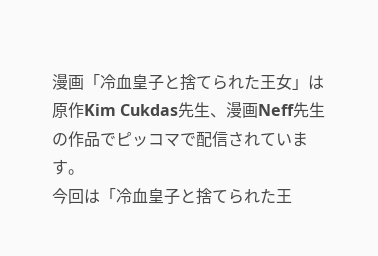漫画「冷血皇子と捨てられた王女」は原作Kim Cukdas先生、漫画Neff先生の作品でピッコマで配信されています。
今回は「冷血皇子と捨てられた王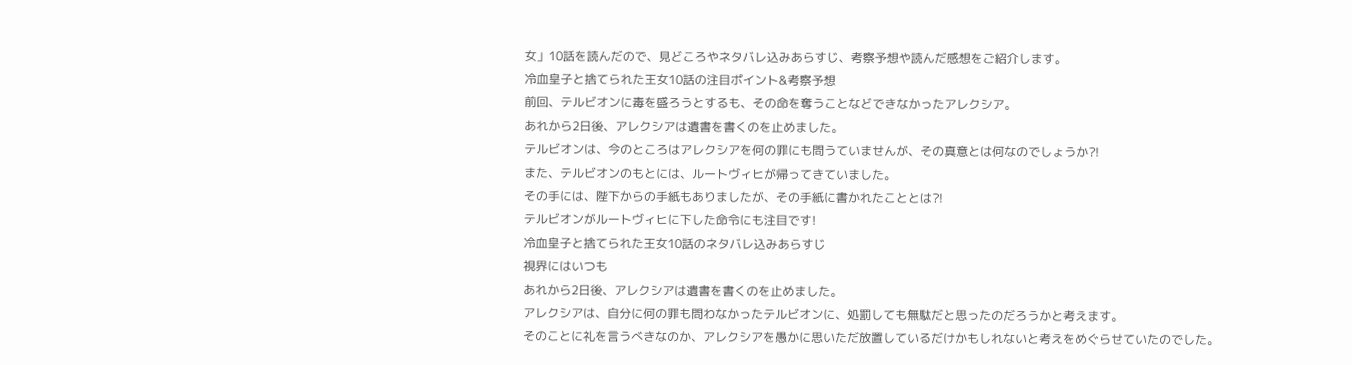女」10話を読んだので、見どころやネタバレ込みあらすじ、考察予想や読んだ感想をご紹介します。
冷血皇子と捨てられた王女10話の注目ポイント&考察予想
前回、テルビオンに毒を盛ろうとするも、その命を奪うことなどできなかったアレクシア。
あれから2日後、アレクシアは遺書を書くのを止めました。
テルビオンは、今のところはアレクシアを何の罪にも問うていませんが、その真意とは何なのでしょうか⁈
また、テルビオンのもとには、ルートヴィヒが帰ってきていました。
その手には、陛下からの手紙もありましたが、その手紙に書かれたこととは⁈
テルビオンがルートヴィヒに下した命令にも注目です!
冷血皇子と捨てられた王女10話のネタバレ込みあらすじ
視界にはいつも
あれから2日後、アレクシアは遺書を書くのを止めました。
アレクシアは、自分に何の罪も問わなかったテルビオンに、処罰しても無駄だと思ったのだろうかと考えます。
そのことに礼を言うべきなのか、アレクシアを愚かに思いただ放置しているだけかもしれないと考えをめぐらせていたのでした。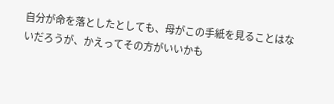自分が命を落としたとしても、母がこの手紙を見ることはないだろうが、かえってその方がいいかも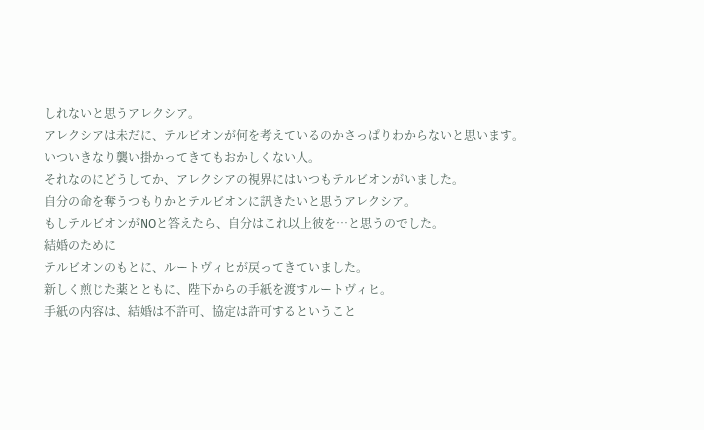しれないと思うアレクシア。
アレクシアは未だに、テルビオンが何を考えているのかさっぱりわからないと思います。
いついきなり襲い掛かってきてもおかしくない人。
それなのにどうしてか、アレクシアの視界にはいつもテルビオンがいました。
自分の命を奪うつもりかとテルビオンに訊きたいと思うアレクシア。
もしテルビオンがNOと答えたら、自分はこれ以上彼を…と思うのでした。
結婚のために
テルビオンのもとに、ルートヴィヒが戻ってきていました。
新しく煎じた薬とともに、陛下からの手紙を渡すルートヴィヒ。
手紙の内容は、結婚は不許可、協定は許可するということ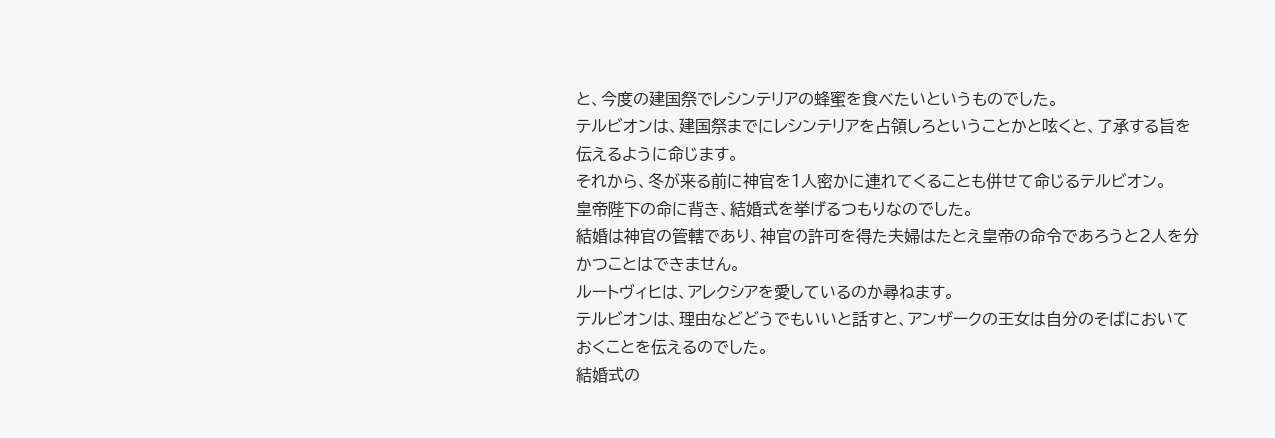と、今度の建国祭でレシンテリアの蜂蜜を食べたいというものでした。
テルビオンは、建国祭までにレシンテリアを占領しろということかと呟くと、了承する旨を伝えるように命じます。
それから、冬が来る前に神官を1人密かに連れてくることも併せて命じるテルビオン。
皇帝陛下の命に背き、結婚式を挙げるつもりなのでした。
結婚は神官の管轄であり、神官の許可を得た夫婦はたとえ皇帝の命令であろうと2人を分かつことはできません。
ルートヴィヒは、アレクシアを愛しているのか尋ねます。
テルビオンは、理由などどうでもいいと話すと、アンザークの王女は自分のそばにおいておくことを伝えるのでした。
結婚式の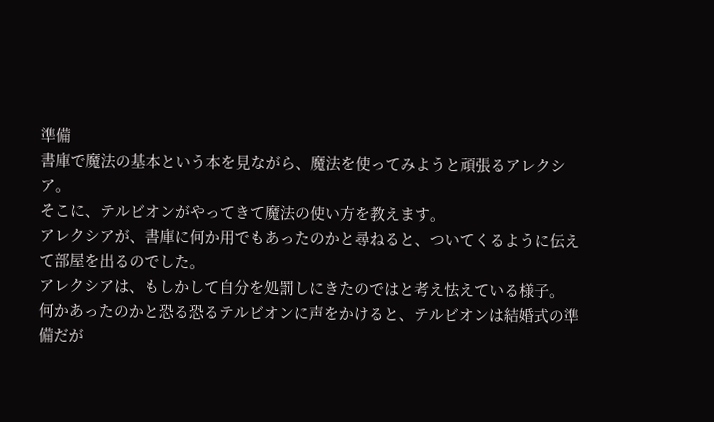準備
書庫で魔法の基本という本を見ながら、魔法を使ってみようと頑張るアレクシア。
そこに、テルビオンがやってきて魔法の使い方を教えます。
アレクシアが、書庫に何か用でもあったのかと尋ねると、ついてくるように伝えて部屋を出るのでした。
アレクシアは、もしかして自分を処罰しにきたのではと考え怯えている様子。
何かあったのかと恐る恐るテルビオンに声をかけると、テルビオンは結婚式の準備だが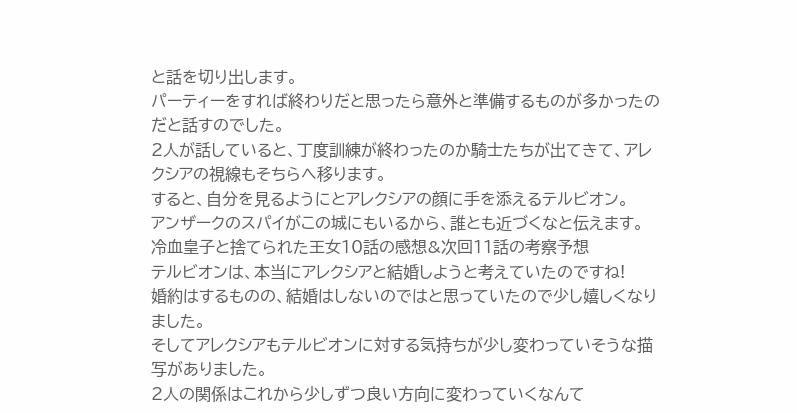と話を切り出します。
パーティーをすれば終わりだと思ったら意外と準備するものが多かったのだと話すのでした。
2人が話していると、丁度訓練が終わったのか騎士たちが出てきて、アレクシアの視線もそちらへ移ります。
すると、自分を見るようにとアレクシアの顔に手を添えるテルビオン。
アンザークのスパイがこの城にもいるから、誰とも近づくなと伝えます。
冷血皇子と捨てられた王女10話の感想&次回11話の考察予想
テルビオンは、本当にアレクシアと結婚しようと考えていたのですね!
婚約はするものの、結婚はしないのではと思っていたので少し嬉しくなりました。
そしてアレクシアもテルビオンに対する気持ちが少し変わっていそうな描写がありました。
2人の関係はこれから少しずつ良い方向に変わっていくなんて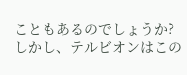こともあるのでしょうか?
しかし、テルビオンはこの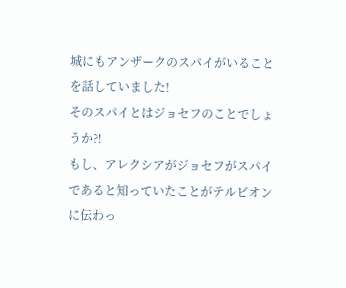城にもアンザークのスパイがいることを話していました!
そのスパイとはジョセフのことでしょうか⁈
もし、アレクシアがジョセフがスパイであると知っていたことがテルビオンに伝わっ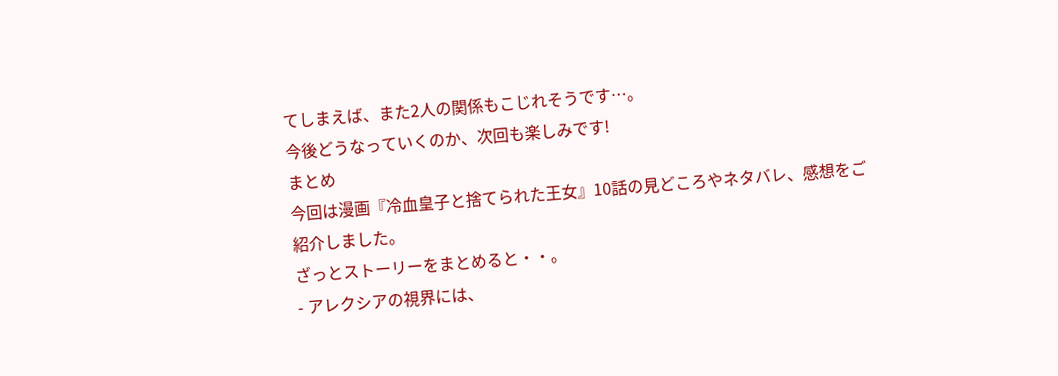てしまえば、また2人の関係もこじれそうです…。
今後どうなっていくのか、次回も楽しみです!
まとめ
今回は漫画『冷血皇子と捨てられた王女』10話の見どころやネタバレ、感想をご紹介しました。
ざっとストーリーをまとめると・・。
- アレクシアの視界には、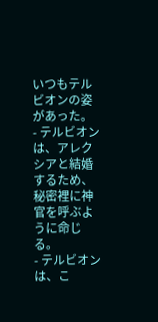いつもテルビオンの姿があった。
- テルビオンは、アレクシアと結婚するため、秘密裡に神官を呼ぶように命じる。
- テルビオンは、こ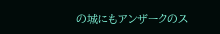の城にもアンザークのス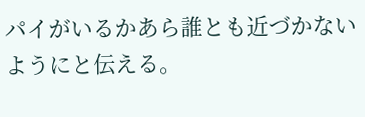パイがいるかあら誰とも近づかないようにと伝える。